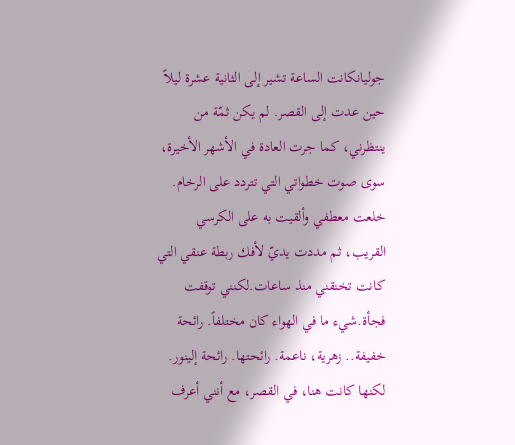جوليانكانت الساعة تشير إلى الثانية عشرة ليلاً حين عدت إلى القصر. لم يكن ثمّة من ينتظرني، كما جرت العادة في الأشهر الأخيرة، سوى صوت خطواتي التي تتردد على الرخام. خلعت معطفي وألقيت به على الكرسي القريب، ثم مددت يديّ لأفك ربطة عنقي التي كانت تخنقني منذ ساعات.لكنني توقفت فجأة.شيء ما في الهواء كان مختلفاً. رائحة خفيفة.. زهرية، ناعمة. رائحتها. رائحة إلينور. لكنها كانت هنا، في القصر، مع أنني أعرف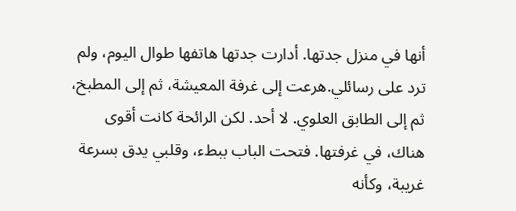أنها في منزل جدتها. أدارت جدتها هاتفها طوال اليوم، ولم ترد على رسائلي.هرعت إلى غرفة المعيشة، ثم إلى المطبخ، ثم إلى الطابق العلوي. لا أحد. لكن الرائحة كانت أقوى هناك، في غرفتها. فتحت الباب ببطء، وقلبي يدق بسرعة غريبة، وكأنه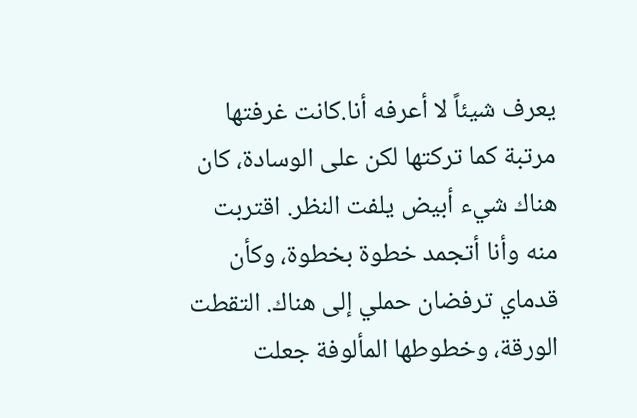يعرف شيئاً لا أعرفه أنا.كانت غرفتها مرتبة كما تركتها لكن على الوسادة، كان هناك شيء أبيض يلفت النظر. اقتربت منه وأنا أتجمد خطوة بخطوة، وكأن قدماي ترفضان حملي إلى هناك. التقطت الورقة، وخطوطها المألوفة جعلت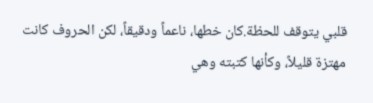قلبي يتوقف للحظة.كان خطها، ناعماً ودقيقاً، لكن الحروف كانت مهتزة قليلاً، وكأنها كتبته وهي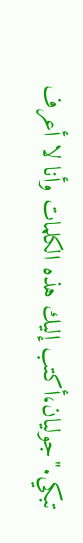تبكي."جوليان،أكتب إليك هذه الكلمات وأنا لا أعرف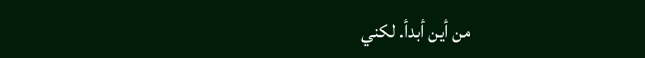من أين أبدأ. لكني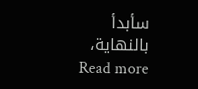سأبدأ بالنهاية،
Read more